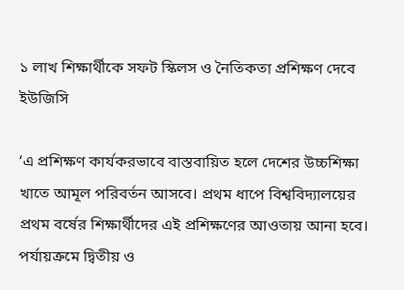১ লাখ শিক্ষার্থীকে সফট স্কিলস ও নৈতিকতা প্রশিক্ষণ দেবে ইউজিসি

‘এ প্রশিক্ষণ কার্যকরভাবে বাস্তবায়িত হলে দেশের উচ্চশিক্ষা খাতে আমূল পরিবর্তন আসবে। প্রথম ধাপে বিশ্ববিদ্যালয়ের প্রথম বর্ষের শিক্ষার্থীদের এই প্রশিক্ষণের আওতায় আনা হবে। পর্যায়ক্রমে দ্বিতীয় ও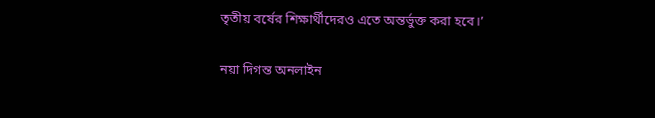তৃতীয় বর্ষের শিক্ষার্থীদেরও এতে অন্তর্ভুক্ত করা হবে।’

নয়া দিগন্ত অনলাইন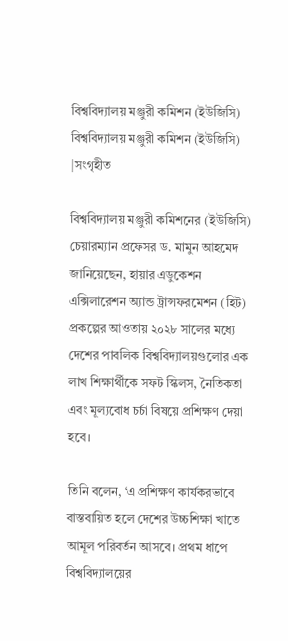বিশ্ববিদ্যালয় মঞ্জুরী কমিশন (ইউজিসি)
বিশ্ববিদ্যালয় মঞ্জুরী কমিশন (ইউজিসি) |সংগৃহীত

বিশ্ববিদ্যালয় মঞ্জুরী কমিশনের (ইউজিসি) চেয়ারম্যান প্রফেসর ড. মামুন আহমেদ জানিয়েছেন, হায়ার এডুকেশন এক্সিলারেশন অ্যান্ড ট্রান্সফরমেশন (হিট) প্রকল্পের আওতায় ২০২৮ সালের মধ্যে দেশের পাবলিক বিশ্ববিদ্যালয়গুলোর এক লাখ শিক্ষার্থীকে সফট স্কিলস, নৈতিকতা এবং মূল্যবোধ চর্চা বিষয়ে প্রশিক্ষণ দেয়া হবে।

তিনি বলেন, ‘এ প্রশিক্ষণ কার্যকরভাবে বাস্তবায়িত হলে দেশের উচ্চশিক্ষা খাতে আমূল পরিবর্তন আসবে। প্রথম ধাপে বিশ্ববিদ্যালয়ের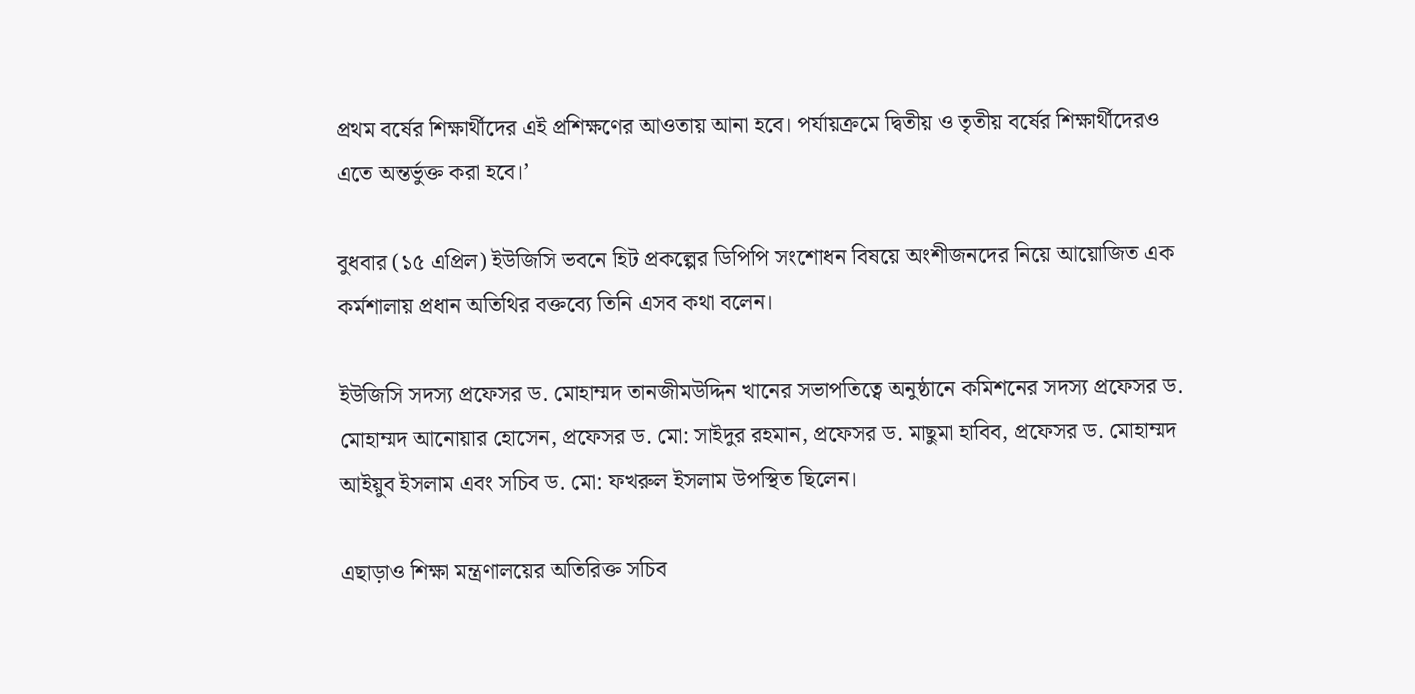প্রথম বর্ষের শিক্ষার্থীদের এই প্রশিক্ষণের আওতায় আনা হবে। পর্যায়ক্রমে দ্বিতীয় ও তৃতীয় বর্ষের শিক্ষার্থীদেরও এতে অন্তর্ভুক্ত করা হবে।’

বুধবার (১৫ এপ্রিল) ইউজিসি ভবনে হিট প্রকল্পের ডিপিপি সংশোধন বিষয়ে অংশীজনদের নিয়ে আয়োজিত এক কর্মশালায় প্রধান অতিথির বক্তব্যে তিনি এসব কথা বলেন।

ইউজিসি সদস্য প্রফেসর ড. মোহাম্মদ তানজীমউদ্দিন খানের সভাপতিত্বে অনুষ্ঠানে কমিশনের সদস্য প্রফেসর ড. মোহাম্মদ আনোয়ার হোসেন, প্রফেসর ড. মো: সাইদুর রহমান, প্রফেসর ড. মাছুমা হাবিব, প্রফেসর ড. মোহাম্মদ আইয়ুব ইসলাম এবং সচিব ড. মো: ফখরুল ইসলাম উপস্থিত ছিলেন।

এছাড়াও শিক্ষা মন্ত্রণালয়ের অতিরিক্ত সচিব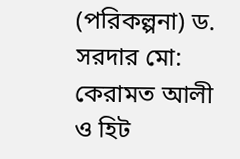(পরিকল্পনা) ড. সরদার মো: কেরামত আলী ও হিট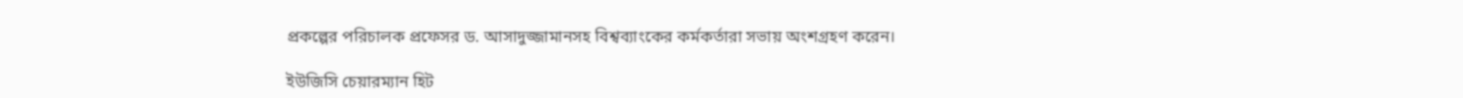প্রকল্পের পরিচালক প্রফেসর ড. আসাদুজ্জামানসহ বিশ্বব্যাংকের কর্মকর্তারা সভায় অংশগ্রহণ করেন।

ইউজিসি চেয়ারম্যান হিট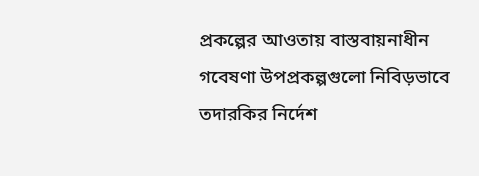প্রকল্পের আওতায় বাস্তবায়নাধীন গবেষণা উপপ্রকল্পগুলো নিবিড়ভাবে তদারকির নির্দেশ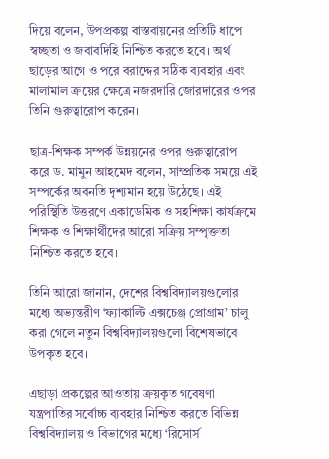দিয়ে বলেন, উপপ্রকল্প বাস্তবায়নের প্রতিটি ধাপে স্বচ্ছতা ও জবাবদিহি নিশ্চিত করতে হবে। অর্থ ছাড়ের আগে ও পরে বরাদ্দের সঠিক ব্যবহার এবং মালামাল ক্রয়ের ক্ষেত্রে নজরদারি জোরদারের ওপর তিনি গুরুত্বারোপ করেন।

ছাত্র-শিক্ষক সম্পর্ক উন্নয়নের ওপর গুরুত্বারোপ করে ড. মামুন আহমেদ বলেন, সাম্প্রতিক সময়ে এই সম্পর্কের অবনতি দৃশ্যমান হয়ে উঠেছে। এই পরিস্থিতি উত্তরণে একাডেমিক ও সহশিক্ষা কার্যক্রমে শিক্ষক ও শিক্ষার্থীদের আরো সক্রিয় সম্পৃক্ততা নিশ্চিত করতে হবে।

তিনি আরো জানান, দেশের বিশ্ববিদ্যালয়গুলোর মধ্যে অভ্যন্তরীণ ‘ফ্যাকাল্টি এক্সচেঞ্জ প্রোগ্রাম’ চালু করা গেলে নতুন বিশ্ববিদ্যালয়গুলো বিশেষভাবে উপকৃত হবে।

এছাড়া প্রকল্পের আওতায় ক্রয়কৃত গবেষণা যন্ত্রপাতির সর্বোচ্চ ব্যবহার নিশ্চিত করতে বিভিন্ন বিশ্ববিদ্যালয় ও বিভাগের মধ্যে ‘রিসোর্স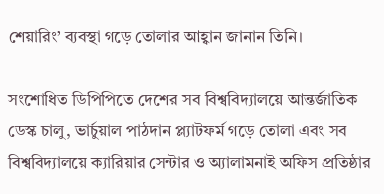শেয়ারিং’ ব্যবস্থা গড়ে তোলার আহ্বান জানান তিনি।

সংশোধিত ডিপিপিতে দেশের সব বিশ্ববিদ্যালয়ে আন্তর্জাতিক ডেস্ক চালু, ভার্চুয়াল পাঠদান প্ল্যাটফর্ম গড়ে তোলা এবং সব বিশ্ববিদ্যালয়ে ক্যারিয়ার সেন্টার ও অ্যালামনাই অফিস প্রতিষ্ঠার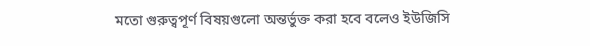মতো গুরুত্বপূর্ণ বিষয়গুলো অন্তর্ভুক্ত করা হবে বলেও ইউজিসি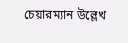চেয়ারম্যান উল্লেখ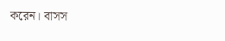করেন। বাসস